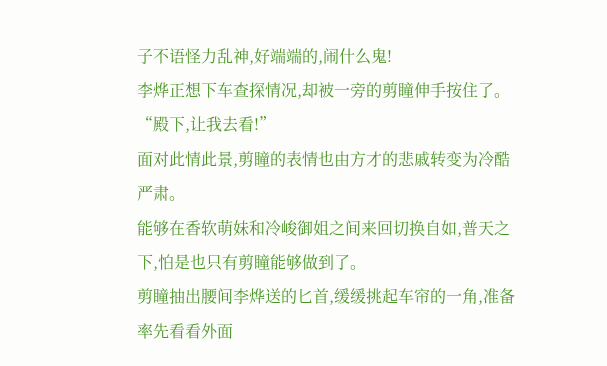子不语怪力乱神,好端端的,闹什么鬼!
李烨正想下车查探情况,却被一旁的剪瞳伸手按住了。
“殿下,让我去看!”
面对此情此景,剪瞳的表情也由方才的悲戚转变为冷酷严肃。
能够在香软萌妹和冷峻御姐之间来回切换自如,普天之下,怕是也只有剪瞳能够做到了。
剪瞳抽出腰间李烨送的匕首,缓缓挑起车帘的一角,准备率先看看外面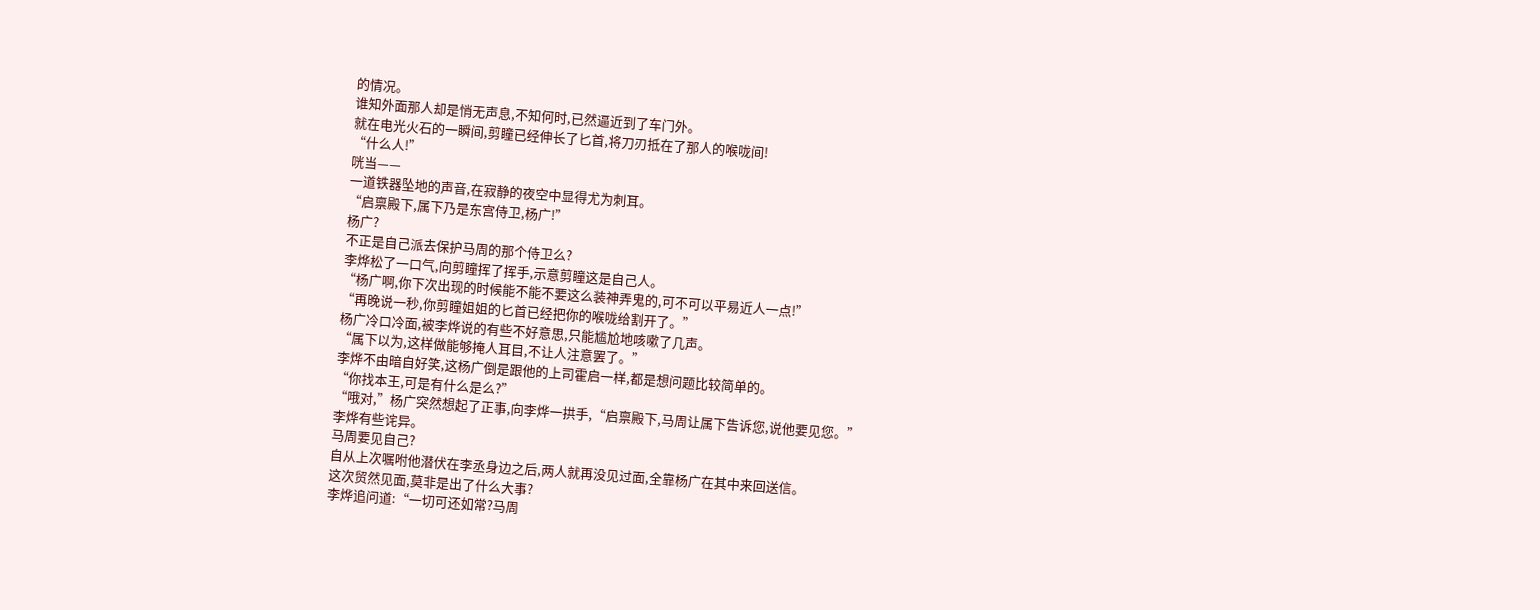的情况。
谁知外面那人却是悄无声息,不知何时,已然逼近到了车门外。
就在电光火石的一瞬间,剪瞳已经伸长了匕首,将刀刃抵在了那人的喉咙间!
“什么人!”
咣当——
一道铁器坠地的声音,在寂静的夜空中显得尤为刺耳。
“启禀殿下,属下乃是东宫侍卫,杨广!”
杨广?
不正是自己派去保护马周的那个侍卫么?
李烨松了一口气,向剪瞳挥了挥手,示意剪瞳这是自己人。
“杨广啊,你下次出现的时候能不能不要这么装神弄鬼的,可不可以平易近人一点!”
“再晚说一秒,你剪瞳姐姐的匕首已经把你的喉咙给割开了。”
杨广冷口冷面,被李烨说的有些不好意思,只能尴尬地咳嗽了几声。
“属下以为,这样做能够掩人耳目,不让人注意罢了。”
李烨不由暗自好笑,这杨广倒是跟他的上司霍启一样,都是想问题比较简单的。
“你找本王,可是有什么是么?”
“哦对,”杨广突然想起了正事,向李烨一拱手,“启禀殿下,马周让属下告诉您,说他要见您。”
李烨有些诧异。
马周要见自己?
自从上次嘱咐他潜伏在李丞身边之后,两人就再没见过面,全靠杨广在其中来回送信。
这次贸然见面,莫非是出了什么大事?
李烨追问道:“一切可还如常?马周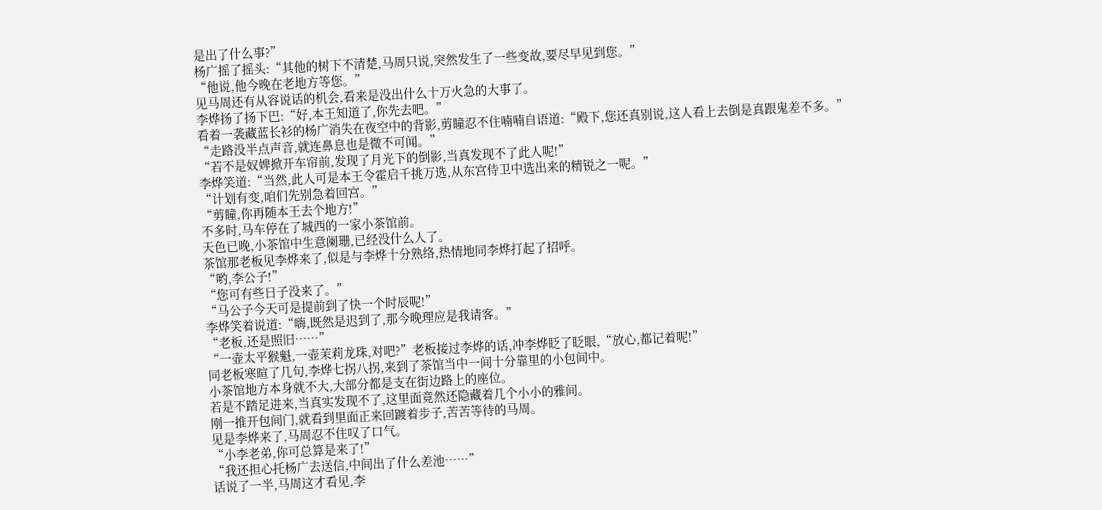是出了什么事?”
杨广摇了摇头:“其他的树下不清楚,马周只说,突然发生了一些变故,要尽早见到您。”
“他说,他今晚在老地方等您。”
见马周还有从容说话的机会,看来是没出什么十万火急的大事了。
李烨扬了扬下巴:“好,本王知道了,你先去吧。”
看着一袭藏蓝长衫的杨广消失在夜空中的背影,剪瞳忍不住喃喃自语道:“殿下,您还真别说,这人看上去倒是真跟鬼差不多。”
“走路没半点声音,就连鼻息也是微不可闻。”
“若不是奴婢掀开车帘前,发现了月光下的倒影,当真发现不了此人呢!”
李烨笑道:“当然,此人可是本王令霍启千挑万选,从东宫侍卫中选出来的精锐之一呢。”
“计划有变,咱们先别急着回宫。”
“剪瞳,你再随本王去个地方!”
不多时,马车停在了城西的一家小茶馆前。
天色已晚,小茶馆中生意阑珊,已经没什么人了。
茶馆那老板见李烨来了,似是与李烨十分熟络,热情地同李烨打起了招呼。
“哟,李公子!”
“您可有些日子没来了。”
“马公子今天可是提前到了快一个时辰呢!”
李烨笑着说道:“嗨,既然是迟到了,那今晚理应是我请客。”
“老板,还是照旧……”
“一壶太平猴魁,一壶茉莉龙珠,对吧?”老板接过李烨的话,冲李烨眨了眨眼,“放心,都记着呢!”
同老板寒暄了几句,李烨七拐八拐,来到了茶馆当中一间十分靠里的小包间中。
小茶馆地方本身就不大,大部分都是支在街边路上的座位。
若是不踏足进来,当真实发现不了,这里面竟然还隐藏着几个小小的雅间。
刚一推开包间门,就看到里面正来回踱着步子,苦苦等待的马周。
见是李烨来了,马周忍不住叹了口气。
“小李老弟,你可总算是来了!”
“我还担心托杨广去送信,中间出了什么差池……”
话说了一半,马周这才看见,李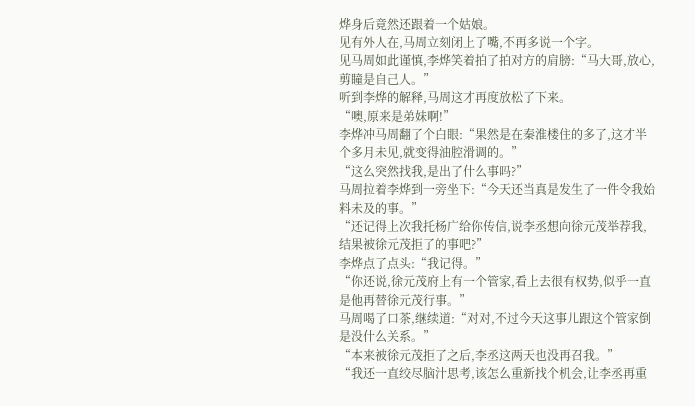烨身后竟然还跟着一个姑娘。
见有外人在,马周立刻闭上了嘴,不再多说一个字。
见马周如此谨慎,李烨笑着拍了拍对方的肩膀:“马大哥,放心,剪瞳是自己人。”
听到李烨的解释,马周这才再度放松了下来。
“噢,原来是弟妹啊!”
李烨冲马周翻了个白眼:“果然是在秦淮楼住的多了,这才半个多月未见,就变得油腔滑调的。”
“这么突然找我,是出了什么事吗?”
马周拉着李烨到一旁坐下:“今天还当真是发生了一件令我始料未及的事。”
“还记得上次我托杨广给你传信,说李丞想向徐元茂举荐我,结果被徐元茂拒了的事吧?”
李烨点了点头:“我记得。”
“你还说,徐元茂府上有一个管家,看上去很有权势,似乎一直是他再替徐元茂行事。”
马周喝了口茶,继续道:“对对,不过今天这事儿跟这个管家倒是没什么关系。”
“本来被徐元茂拒了之后,李丞这两天也没再召我。”
“我还一直绞尽脑汁思考,该怎么重新找个机会,让李丞再重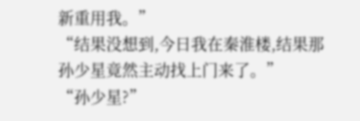新重用我。”
“结果没想到,今日我在秦淮楼,结果那孙少星竟然主动找上门来了。”
“孙少星?”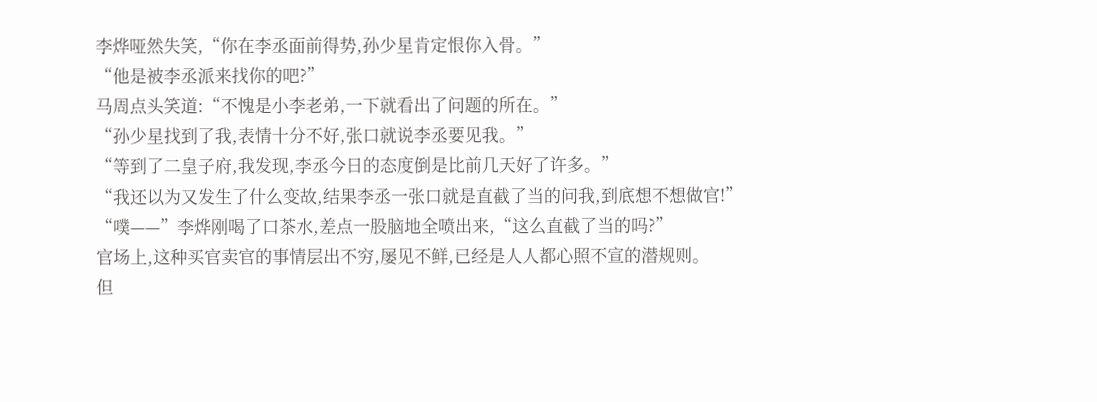李烨哑然失笑,“你在李丞面前得势,孙少星肯定恨你入骨。”
“他是被李丞派来找你的吧?”
马周点头笑道:“不愧是小李老弟,一下就看出了问题的所在。”
“孙少星找到了我,表情十分不好,张口就说李丞要见我。”
“等到了二皇子府,我发现,李丞今日的态度倒是比前几天好了许多。”
“我还以为又发生了什么变故,结果李丞一张口就是直截了当的问我,到底想不想做官!”
“噗——”李烨刚喝了口茶水,差点一股脑地全喷出来,“这么直截了当的吗?”
官场上,这种买官卖官的事情层出不穷,屡见不鲜,已经是人人都心照不宣的潜规则。
但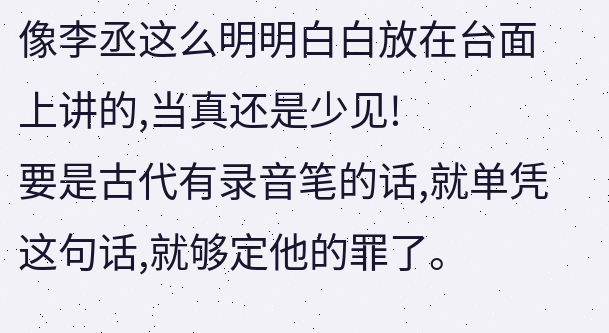像李丞这么明明白白放在台面上讲的,当真还是少见!
要是古代有录音笔的话,就单凭这句话,就够定他的罪了。